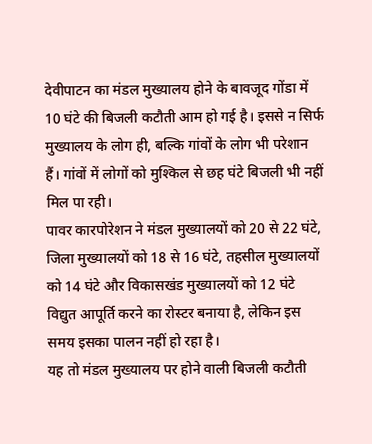देवीपाटन का मंडल मुख्यालय होने के बावजूद गोंडा में 10 घंटे की बिजली कटौती आम हो गई है। इससे न सिर्फ मुख्यालय के लोग ही, बल्कि गांवों के लोग भी परेशान हैं। गांवों में लोगों को मुश्किल से छह घंटे बिजली भी नहीं मिल पा रही।
पावर कारपोरेशन ने मंडल मुख्यालयों को 20 से 22 घंटे, जिला मुख्यालयों को 18 से 16 घंटे, तहसील मुख्यालयों को 14 घंटे और विकासखंड मुख्यालयों को 12 घंटे विद्युत आपूर्ति करने का रोस्टर बनाया है, लेकिन इस समय इसका पालन नहीं हो रहा है।
यह तो मंडल मुख्यालय पर होने वाली बिजली कटौती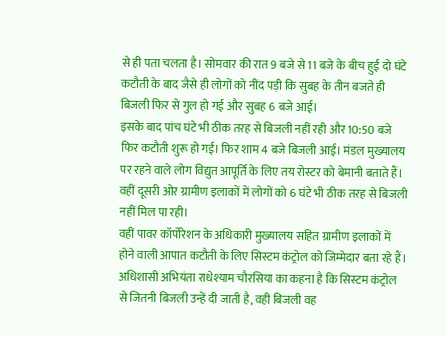से ही पता चलता है। सोमवार की रात 9 बजे से 11 बजे के बीच हुई दो घंटे कटौती के बाद जैसे ही लोगों को नींद पड़ी कि सुबह के तीन बजते ही बिजली फिर से गुल हो गई और सुबह 6 बजे आई।
इसके बाद पांच घंटे भी ठीक तरह से बिजली नहीं रही और 10:50 बजे फिर कटौती शुरू हो गई। फिर शाम 4 बजे बिजली आई। मंडल मुख्यालय पर रहने वाले लोग विद्युत आपूर्ति के लिए तय रोस्टर को बेमानी बताते हैं। वहीं दूसरी ओर ग्रामीण इलाकों में लोगों को 6 घंटे भी ठीक तरह से बिजली नहीं मिल पा रही।
वहीं पावर कॉर्पोरेशन के अधिकारी मुख्यालय सहित ग्रामीण इलाकों में होने वाली आपात कटौती के लिए सिस्टम कंट्रोल को जिम्मेदार बता रहे हैं।
अधिशासी अभियंता राधेश्याम चौरसिया का कहना है कि सिस्टम कंट्रोल से जितनी बिजली उन्हें दी जाती है, वही बिजली वह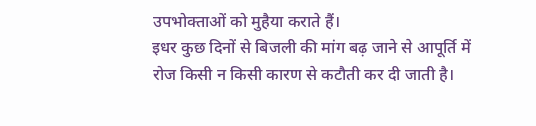उपभोक्ताओं को मुहैया कराते हैं।
इधर कुछ दिनों से बिजली की मांग बढ़ जाने से आपूर्ति में रोज किसी न किसी कारण से कटौती कर दी जाती है।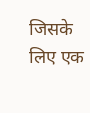जिसके लिए एक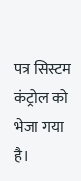पत्र सिस्टम कंट्रोल को भेजा गया है।